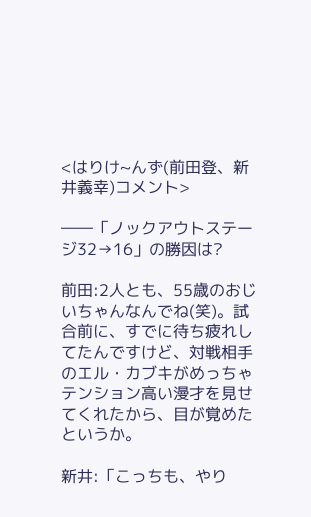<はりけ~んず(前田登、新井義幸)コメント>

――「ノックアウトステージ32→16」の勝因は?

前田:2人とも、55歳のおじいちゃんなんでね(笑)。試合前に、すでに待ち疲れしてたんですけど、対戦相手のエル・カブキがめっちゃテンション高い漫才を見せてくれたから、目が覚めたというか。

新井:「こっちも、やり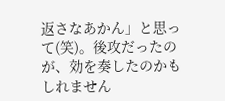返さなあかん」と思って(笑)。後攻だったのが、効を奏したのかもしれません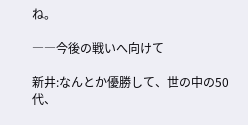ね。

――今後の戦いへ向けて

新井:なんとか優勝して、世の中の50代、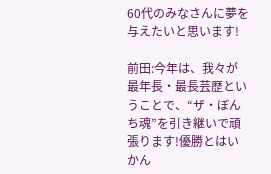60代のみなさんに夢を与えたいと思います!

前田:今年は、我々が最年長・最長芸歴ということで、“ザ・ぼんち魂”を引き継いで頑張ります!優勝とはいかん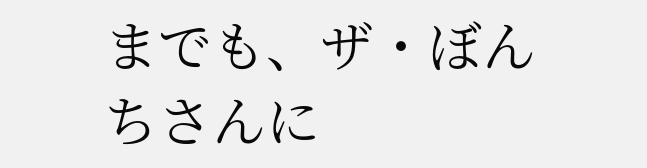までも、ザ・ぼんちさんに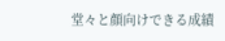堂々と顔向けできる成績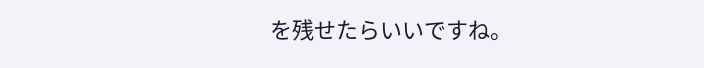を残せたらいいですね。